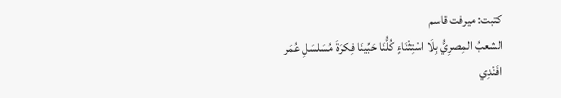كتبت: ميرفت قاسم
الشعبُ المِصرِيُّ بِلَا اسْتِثْنَاءٍ كُلُّنَا حَبِّينَا فِكرَةَ مُسَلسَلِ عُمَر افَنْدِي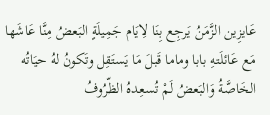عَايزِين الزَّمَنُ يَرجِع بِنَا لِايَام جَمِيلَةٍ البَعضُ مِنَّا عَاشَها مَع عَائلَتهِ بابا وماما قَبلَ مَا يَستَقِل وتَكونُ لهُ حيَاتُه الخَاصَّةُ وَالبَعضُ لَمْ تُسعِدهُ الظّرُوفُ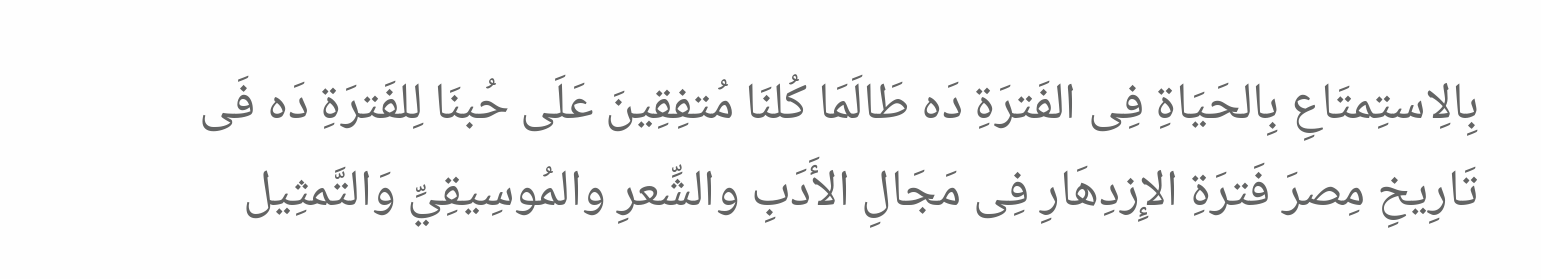بِالِاستِمتَاعِ بِالحَيَاةِ فِى الفَترَةِ دَه طَالَمَا كُلنَا مُتفِقِينَ عَلَى حُبنَا لِلفَترَةِ دَه فَى تَارِيخِ مِصرَ فَترَةِ الإِزدِهَارِ فِى مَجَالِ الأَدَبِ والشِّعرِ والمُوسِيقِيِّ وَالتَّمثِيل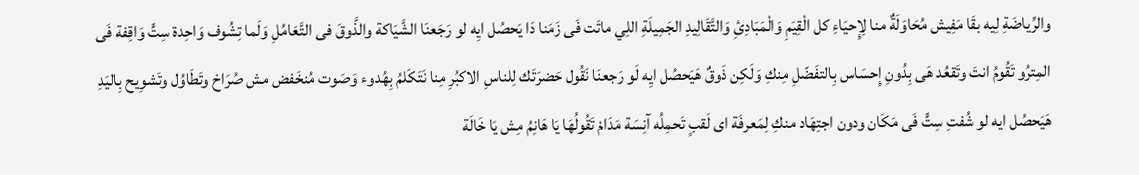والرِّياضَةِ لِيه بقَا مَفِيش مُحَاوَلَةٌ منا لِإِحيَاءِ كل الْقِيَمِ وَالْمَبَادِئِ وَالتَّقَالِيدِ الجَمِيلَةِ اللِي ماتَت فَى زَمَنا دَا يَحصُل ايِه لو رَجَعنَا الشَّيَاكة والذَّوقَ فى التَّعَامُلِ وَلَما تِشُوف وَاحِدة سِتٍّ وَاقِفة فَى المِترُو تَقُومُ انتَ وتَقعُد هَى بِدُونِ إِحسَاس بِالتفَضّلِ مِنكِ وَلَكِن ذَوقٌ هَيَحصُل ايِه لَو رَجعنَا نَقُول حَضرَتَك لِلناسِ الاكبُرِ مِنا نَتَكَلمُ بِهُدوء وَصَوت مُنخَفض مش صُرَاخ وتَطَاوُل وتَشوِيح بِاليَدِ هَيَحصُل ايه لو شُفتِ سِتٍّ فَى مَكَان ودون اجتِهَاد منكِ لِمَعرفَة اى لَقبٍ تَحمِلُه آنِسَة مَدَامْ تَقُولُهَا يَا هَانِمُ مِش يَا خَالَة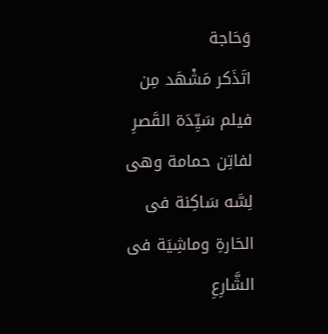وَحَاجة
اتَذَكر مَشْهَد مِن فيلم سَيِّدَة القَصرِ لفاتِن حمامة وهى لِسَّه سَاكِنة فى الحَارةِ وماشِيَة فى الشَّارِعِ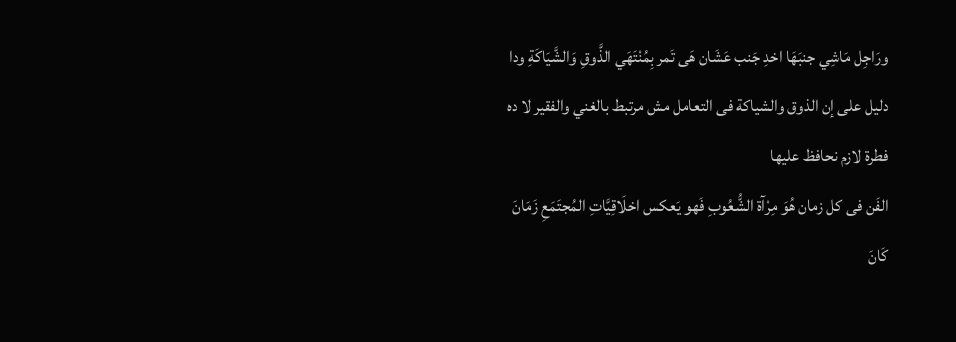ورَاجِل مَاشِي جنبَهَا اخدِ جَنب عَشَان هَى تَمر بِمُنْتَهَي الذَّوقِ وَالشَّيَاكَةِ ودا دليل على إن الذوق والشياكة فى التعامل مش مرتبط بالغني والفقير لا ده فطرة لازم نحافظ عليها
الفَن فى كل زمان هُوَ مِرْآة الشُّعُوبِ فَهو يَعكس اخلَاقِيَّاتِ المُجتَمَعِ زَمَانَ كَانَ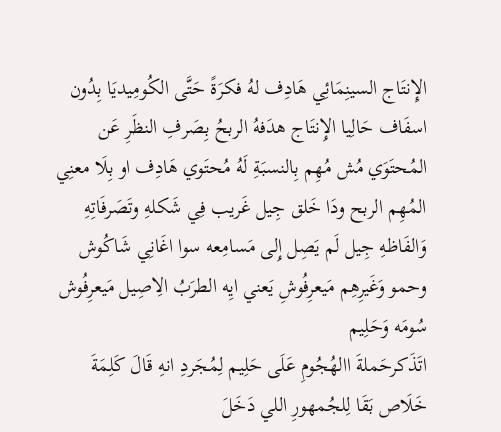الإِنتَاج السينِمَائِي هَادِف لهُ فكرَةً حَتَّى الكُومِيديَا بِدُون اسفَاف حَالِيا الإِنتَاج هدَفهُ الربحُ بِصَرفِ النظَرِ عَن المُحتَوَي مُش مُهِم بِالنسبَةِ لَهُ مُحتَوي هَادِف او بِلَا معنِي المُهِم الربح ودَا خَلق جِيل غَريب فِي شَكلهِ وتَصَرفَاتِهِ وَالفَاظهِ جِيل لَم يَصِل إِلى مَسامِعه سوا اغَانِي شَاكُوش وحمو وَغَيرِهِم مَيعرِفُوشِ يَعني ايِه الطرَبُ الِاصِيل مَيعرِفُوش سُومَه وَحَلِيم
اتَذَكرحَملةَ االهُجُومِ عَلَى حَلِيم لِمُجَردِ انهِ قَالَ كَلِمَةَ خَلَاص بَقَا لِلجُمهورِ اللي دَخَلَ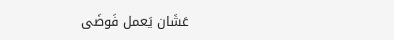عَشَان يَعمل فَوضَى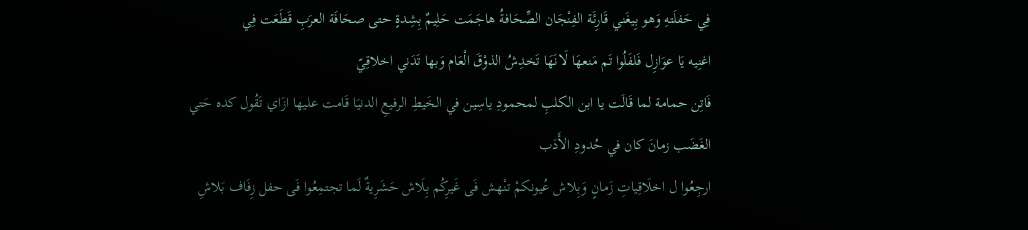فِي حَفلَتهِ وَهو بِيغَني قَارِئَة الفِنْجَان الصِّحَافةُ هاجَمَت حَلِيمٌ بِشِدةٍ حتى صحَافَة العرَبِ قَطَعَت فِي
اغنِيه يَا عوَازِل فَلفَلُوا تَم مَنعهَا لَانَهَا تَخدِشُ الذوْقَ الْعَام وَبها تَدَني اخلاقِيّ
فَاتِن حمامة لما قَالَت يا ابن الكلبِ لمحمودِ ياسِين في الخَيطِ الرفيعِ الدنيَا قَامت عليها ازَاي تَقُول كده حَتي الغَضَب زمانَ كان في حُدودِ الأَدَب
ارجِعُوا ل اخلَاقِياتِ زَمانٍ وَبِلاش عُيونكمْ تنْهش فَى غَيرِكُم بِلَاش حَشَرِيةٌ لَما تجتمِعُوا فَى حفل زِفَاف بَلاشِ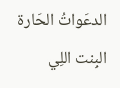الدعَواتُ الحَارة البِنت اللِي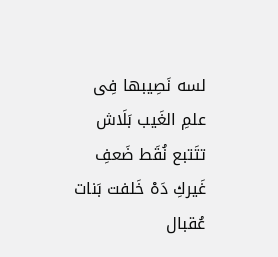لسه نَصِيبها فِى علمِ الغَيب بَلَاش تتَتبع نُقَط ضَعفِ غَيركِ دَهْ خَلفت بَنات عُقبال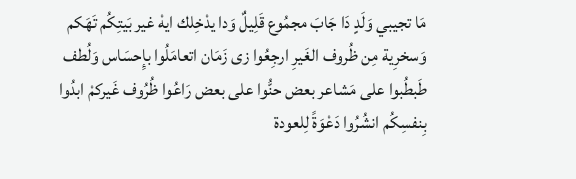مَا تجيبي وَلَدٍ دَا جَابَ مجمُوع قَلِيلٌ وَدا يدْخِلك ايهْ غير بَيتِكُم تَهَكم وَسخرِية مِن ظُروف الغَيرِ ارجِعُوا زى زَمَان اتعامَلُوا بإِحسَاس وَلُطف طَبطُبوا على مَشاعر بعض حنُّوا على بعض رَاعُوا ظُرُوف غَيركمْ ابدُوا بِنفسِكُم انشُرُوا دَعْوَةً لِلعودة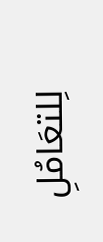لِلتعَامُلِ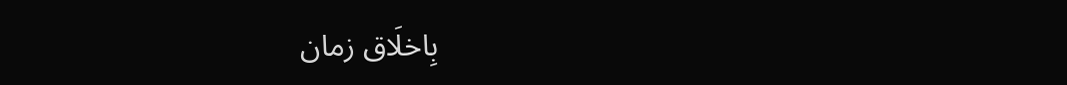بِاخلَاق زمان